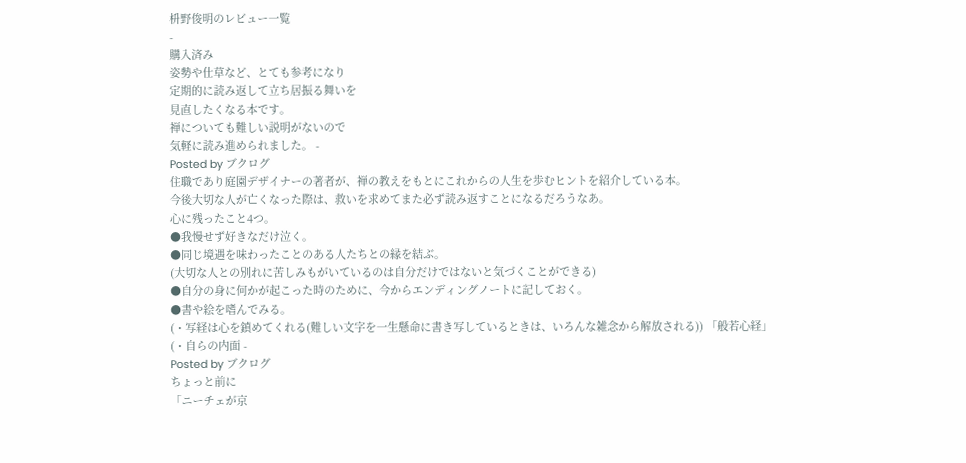枡野俊明のレビュー一覧
-
購入済み
姿勢や仕草など、とても参考になり
定期的に読み返して立ち居振る舞いを
見直したくなる本です。
禅についても難しい説明がないので
気軽に読み進められました。 -
Posted by ブクログ
住職であり庭園デザイナーの著者が、禅の教えをもとにこれからの人生を歩むヒントを紹介している本。
今後大切な人が亡くなった際は、救いを求めてまた必ず読み返すことになるだろうなあ。
心に残ったこと4つ。
●我慢せず好きなだけ泣く。
●同じ境遇を味わったことのある人たちとの縁を結ぶ。
(大切な人との別れに苦しみもがいているのは自分だけではないと気づくことができる)
●自分の身に何かが起こった時のために、今からエンディングノートに記しておく。
●書や絵を嗜んでみる。
(・写経は心を鎮めてくれる(難しい文字を一生懸命に書き写しているときは、いろんな雑念から解放される)) 「般若心経」
(・自らの内面 -
Posted by ブクログ
ちょっと前に
「ニーチェが京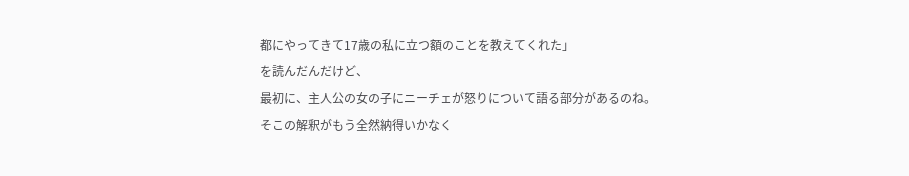都にやってきて17歳の私に立つ額のことを教えてくれた」
を読んだんだけど、
最初に、主人公の女の子にニーチェが怒りについて語る部分があるのね。
そこの解釈がもう全然納得いかなく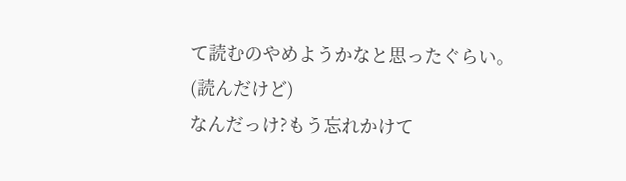て読むのやめようかなと思ったぐらい。
(読んだけど)
なんだっけ?もう忘れかけて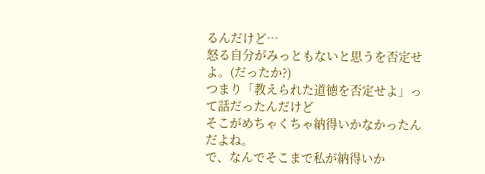るんだけど…
怒る自分がみっともないと思うを否定せよ。(だったか?)
つまり「教えられた道徳を否定せよ」って話だったんだけど
そこがめちゃくちゃ納得いかなかったんだよね。
で、なんでそこまで私が納得いか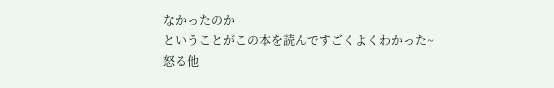なかったのか
ということがこの本を読んですごくよくわかった~
怒る他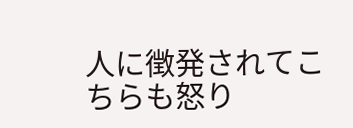人に徴発されてこちらも怒り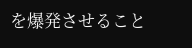を爆発させること